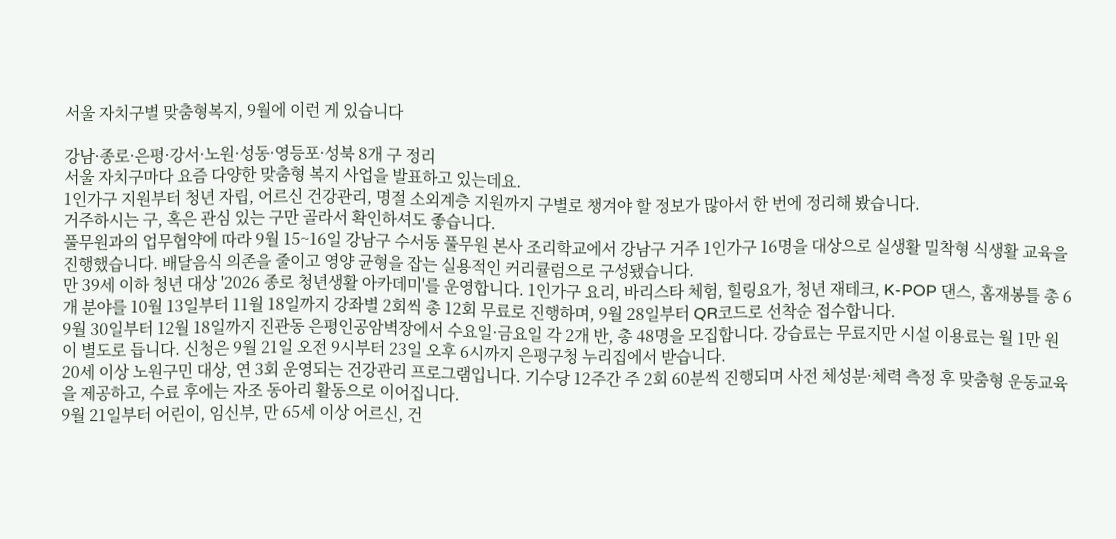서울 자치구별 맞춤형복지, 9월에 이런 게 있습니다

강남·종로·은평·강서·노원·성동·영등포·성북 8개 구 정리
서울 자치구마다 요즘 다양한 맞춤형 복지 사업을 발표하고 있는데요.
1인가구 지원부터 청년 자립, 어르신 건강관리, 명절 소외계층 지원까지 구별로 챙겨야 할 정보가 많아서 한 번에 정리해 봤습니다.
거주하시는 구, 혹은 관심 있는 구만 골라서 확인하셔도 좋습니다.
풀무원과의 업무협약에 따라 9월 15~16일 강남구 수서동 풀무원 본사 조리학교에서 강남구 거주 1인가구 16명을 대상으로 실생활 밀착형 식생활 교육을 진행했습니다. 배달음식 의존을 줄이고 영양 균형을 잡는 실용적인 커리큘럼으로 구성됐습니다.
만 39세 이하 청년 대상 '2026 종로 청년생활 아카데미'를 운영합니다. 1인가구 요리, 바리스타 체험, 힐링요가, 청년 재테크, K-POP 댄스, 홈재봉틀 총 6개 분야를 10월 13일부터 11월 18일까지 강좌별 2회씩 총 12회 무료로 진행하며, 9월 28일부터 QR코드로 선착순 접수합니다.
9월 30일부터 12월 18일까지 진관동 은평인공암벽장에서 수요일·금요일 각 2개 반, 총 48명을 모집합니다. 강습료는 무료지만 시설 이용료는 월 1만 원이 별도로 듭니다. 신청은 9월 21일 오전 9시부터 23일 오후 6시까지 은평구청 누리집에서 받습니다.
20세 이상 노원구민 대상, 연 3회 운영되는 건강관리 프로그램입니다. 기수당 12주간 주 2회 60분씩 진행되며 사전 체성분·체력 측정 후 맞춤형 운동교육을 제공하고, 수료 후에는 자조 동아리 활동으로 이어집니다.
9월 21일부터 어린이, 임신부, 만 65세 이상 어르신, 건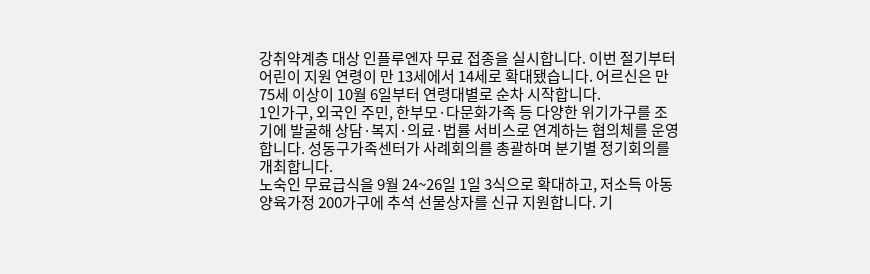강취약계층 대상 인플루엔자 무료 접종을 실시합니다. 이번 절기부터 어린이 지원 연령이 만 13세에서 14세로 확대됐습니다. 어르신은 만 75세 이상이 10월 6일부터 연령대별로 순차 시작합니다.
1인가구, 외국인 주민, 한부모·다문화가족 등 다양한 위기가구를 조기에 발굴해 상담·복지·의료·법률 서비스로 연계하는 협의체를 운영합니다. 성동구가족센터가 사례회의를 총괄하며 분기별 정기회의를 개최합니다.
노숙인 무료급식을 9월 24~26일 1일 3식으로 확대하고, 저소득 아동 양육가정 200가구에 추석 선물상자를 신규 지원합니다. 기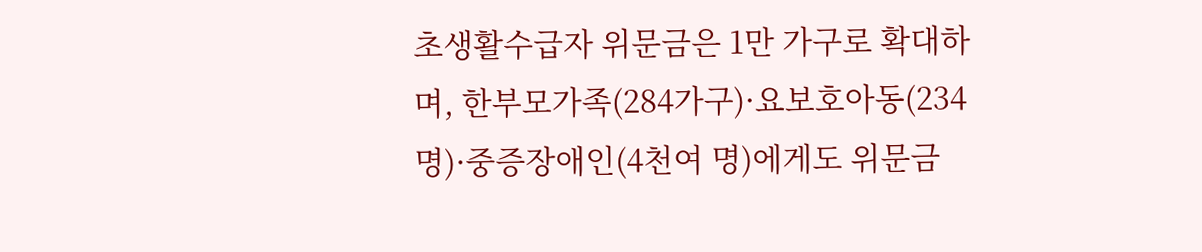초생활수급자 위문금은 1만 가구로 확대하며, 한부모가족(284가구)·요보호아동(234명)·중증장애인(4천여 명)에게도 위문금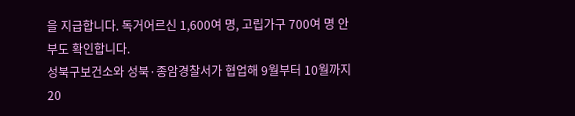을 지급합니다. 독거어르신 1,600여 명, 고립가구 700여 명 안부도 확인합니다.
성북구보건소와 성북·종암경찰서가 협업해 9월부터 10월까지 20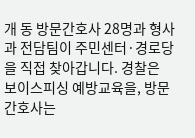개 동 방문간호사 28명과 형사과 전담팀이 주민센터·경로당을 직접 찾아갑니다. 경찰은 보이스피싱 예방교육을, 방문간호사는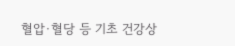혈압·혈당 등 기초 건강상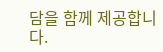담을 함께 제공합니다.